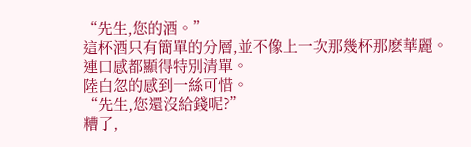“先生,您的酒。”
這杯酒只有簡單的分層,並不像上一次那幾杯那麽華麗。
連口感都顯得特別清單。
陸白忽的感到一絲可惜。
“先生,您還沒給錢呢?”
糟了,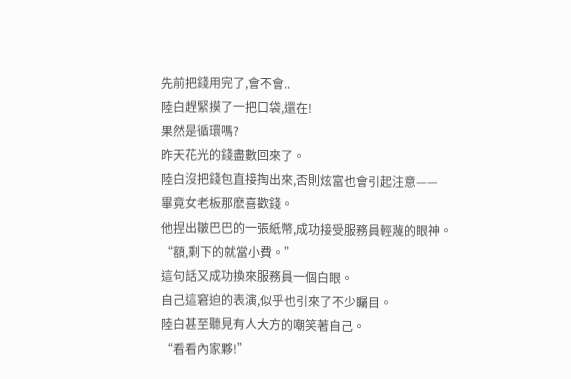先前把錢用完了,會不會..
陸白趕緊摸了一把口袋,還在!
果然是循環嗎?
昨天花光的錢盡數回來了。
陸白沒把錢包直接掏出來,否則炫富也會引起注意——
畢竟女老板那麽喜歡錢。
他捏出皺巴巴的一張紙幣,成功接受服務員輕蔑的眼神。
“額,剩下的就當小費。”
這句話又成功換來服務員一個白眼。
自己這窘迫的表演,似乎也引來了不少矚目。
陸白甚至聽見有人大方的嘲笑著自己。
“看看內家夥!”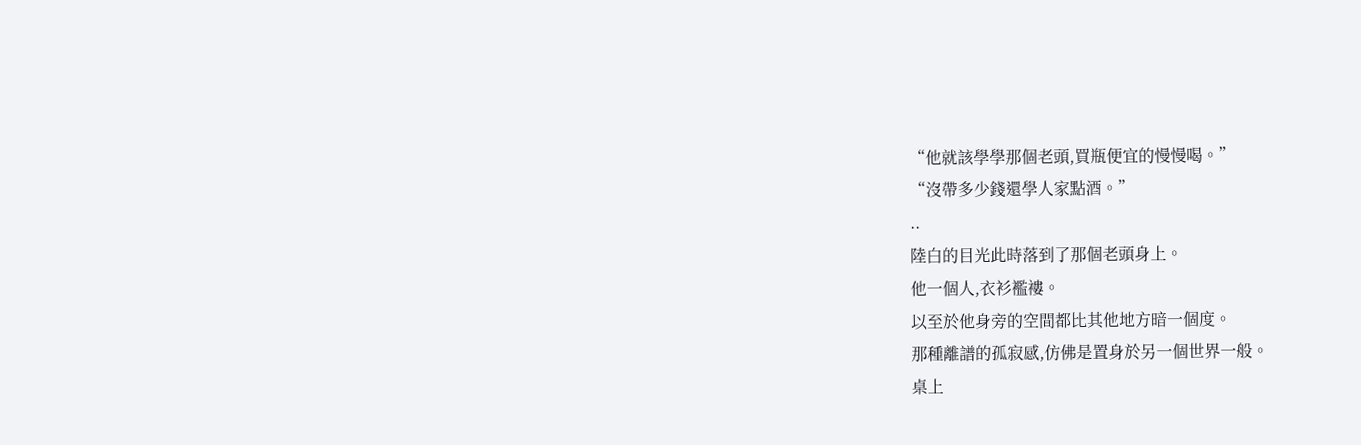“他就該學學那個老頭,買瓶便宜的慢慢喝。”
“沒帶多少錢還學人家點酒。”
..
陸白的目光此時落到了那個老頭身上。
他一個人,衣衫襤褸。
以至於他身旁的空間都比其他地方暗一個度。
那種離譜的孤寂感,仿佛是置身於另一個世界一般。
桌上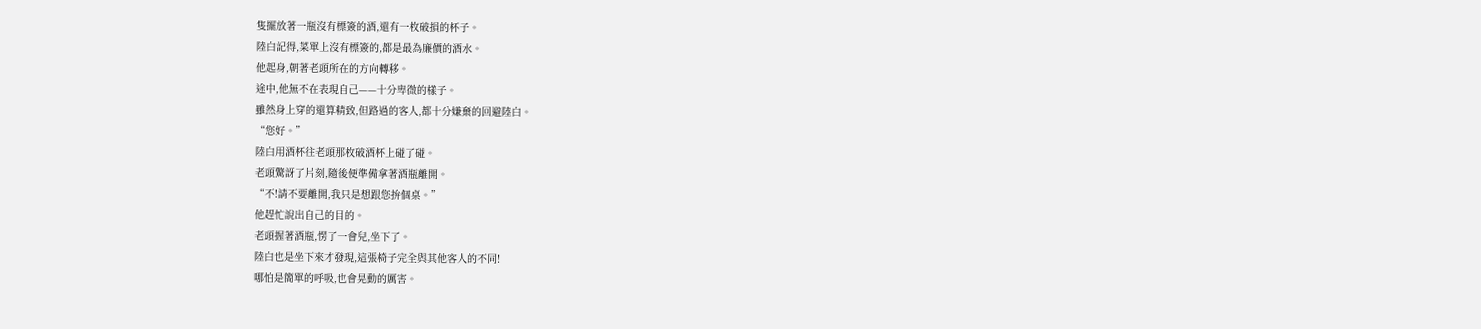隻擺放著一瓶沒有標簽的酒,還有一枚破損的杯子。
陸白記得,菜單上沒有標簽的,都是最為廉價的酒水。
他起身,朝著老頭所在的方向轉移。
途中,他無不在表現自己——十分卑微的樣子。
雖然身上穿的還算精致,但路過的客人,都十分嫌棄的回避陸白。
“您好。”
陸白用酒杯往老頭那枚破酒杯上碰了碰。
老頭驚訝了片刻,隨後便準備拿著酒瓶離開。
“不!請不要離開,我只是想跟您拚個桌。”
他趕忙說出自己的目的。
老頭握著酒瓶,愣了一會兒,坐下了。
陸白也是坐下來才發現,這張椅子完全與其他客人的不同!
哪怕是簡單的呼吸,也會晃動的厲害。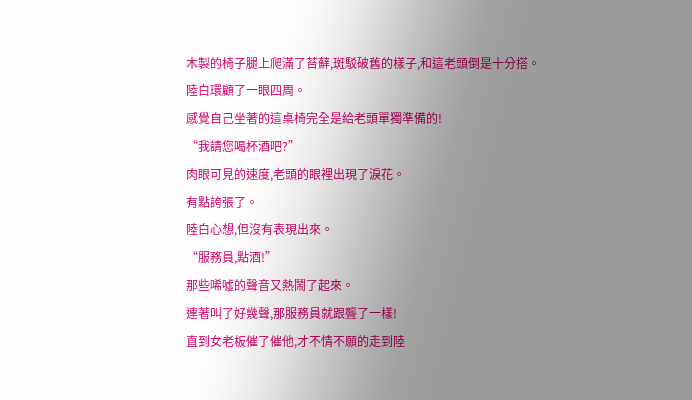木製的椅子腿上爬滿了苔蘚,斑駁破舊的樣子,和這老頭倒是十分搭。
陸白環顧了一眼四周。
感覺自己坐著的這桌椅完全是給老頭單獨準備的!
“我請您喝杯酒吧?”
肉眼可見的速度,老頭的眼裡出現了淚花。
有點誇張了。
陸白心想,但沒有表現出來。
“服務員,點酒!”
那些唏噓的聲音又熱鬧了起來。
連著叫了好幾聲,那服務員就跟聾了一樣!
直到女老板催了催他,才不情不願的走到陸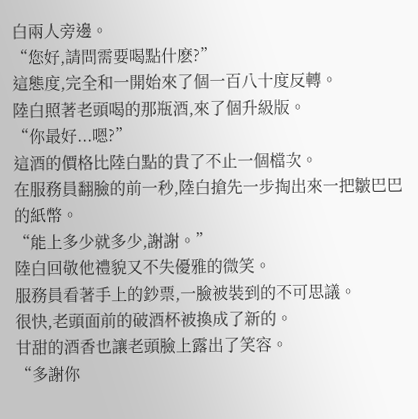白兩人旁邊。
“您好,請問需要喝點什麽?”
這態度,完全和一開始來了個一百八十度反轉。
陸白照著老頭喝的那瓶酒,來了個升級版。
“你最好...嗯?”
這酒的價格比陸白點的貴了不止一個檔次。
在服務員翻臉的前一秒,陸白搶先一步掏出來一把皺巴巴的紙幣。
“能上多少就多少,謝謝。”
陸白回敬他禮貌又不失優雅的微笑。
服務員看著手上的鈔票,一臉被裝到的不可思議。
很快,老頭面前的破酒杯被換成了新的。
甘甜的酒香也讓老頭臉上露出了笑容。
“多謝你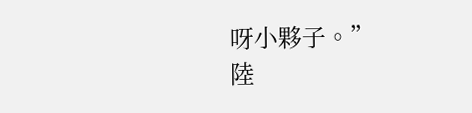呀小夥子。”
陸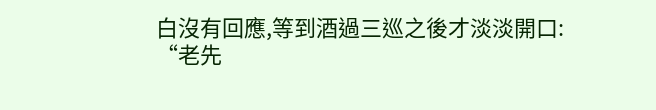白沒有回應,等到酒過三巡之後才淡淡開口:
“老先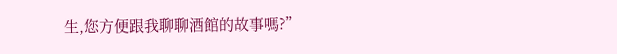生,您方便跟我聊聊酒館的故事嗎?”